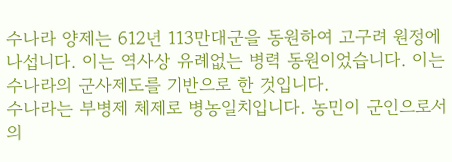수나라 양제는 612년 113만대군을 동원하여 고구려 원정에 나섭니다. 이는 역사상 유례없는 병력 동원이었습니다. 이는 수나라의 군사제도를 기반으로 한 것입니다.
수나라는 부병제 체제로 병농일치입니다. 농민이 군인으로서의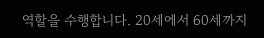역할을 수행합니다. 20세에서 60세까지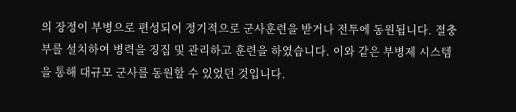의 장정이 부병으로 편성되어 정기적으로 군사훈련을 받거나 전투에 동원됩니다. 절충부를 설치하여 병력을 징집 및 관리하고 훈련을 하였습니다. 이와 같은 부병제 시스템을 통해 대규모 군사를 동원할 수 있었던 것입니다.